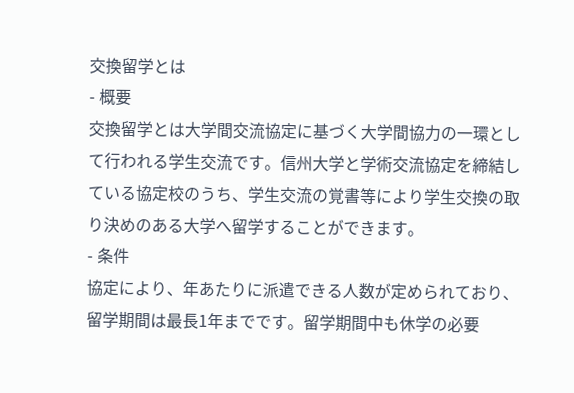交換留学とは
- 概要
交換留学とは大学間交流協定に基づく大学間協力の一環として行われる学生交流です。信州大学と学術交流協定を締結している協定校のうち、学生交流の覚書等により学生交換の取り決めのある大学へ留学することができます。
- 条件
協定により、年あたりに派遣できる人数が定められており、留学期間は最長1年までです。留学期間中も休学の必要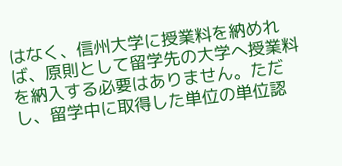はなく、信州大学に授業料を納めれば、原則として留学先の大学へ授業料を納入する必要はありません。ただし、留学中に取得した単位の単位認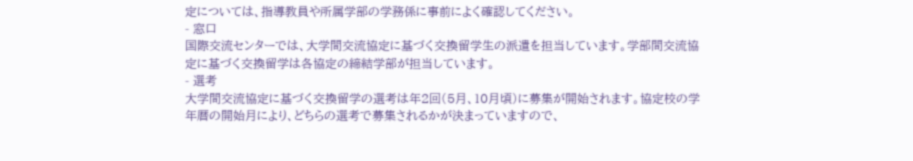定については、指導教員や所属学部の学務係に事前によく確認してください。
- 窓口
国際交流センターでは、大学間交流協定に基づく交換留学生の派遣を担当しています。学部間交流協定に基づく交換留学は各協定の締結学部が担当しています。
- 選考
大学間交流協定に基づく交換留学の選考は年2回(5月、10月頃)に募集が開始されます。協定校の学年暦の開始月により、どちらの選考で募集されるかが決まっていますので、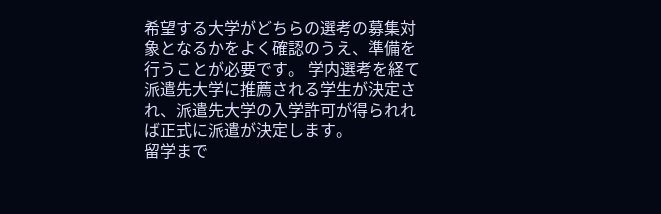希望する大学がどちらの選考の募集対象となるかをよく確認のうえ、準備を行うことが必要です。 学内選考を経て派遣先大学に推薦される学生が決定され、派遣先大学の入学許可が得られれば正式に派遣が決定します。
留学まで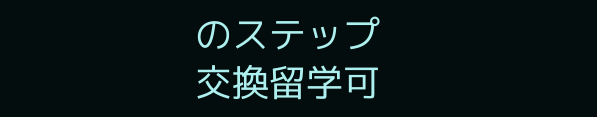のステップ
交換留学可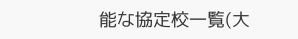能な協定校一覧(大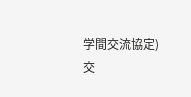学間交流協定)
交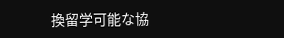換留学可能な協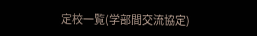定校一覧(学部間交流協定)